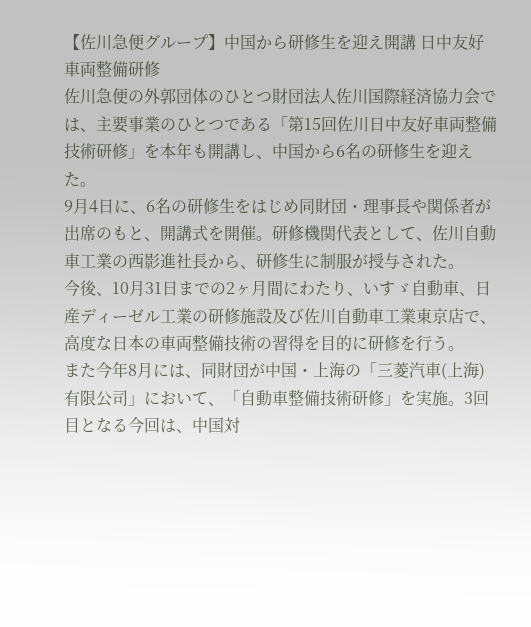【佐川急便グループ】中国から研修生を迎え開講 日中友好車両整備研修
佐川急便の外郭団体のひとつ財団法人佐川国際経済協力会では、主要事業のひとつである「第15回佐川日中友好車両整備技術研修」を本年も開講し、中国から6名の研修生を迎えた。
9月4日に、6名の研修生をはじめ同財団・理事長や関係者が出席のもと、開講式を開催。研修機関代表として、佐川自動車工業の西影進社長から、研修生に制服が授与された。
今後、10月31日までの2ヶ月間にわたり、いすゞ自動車、日産ディーゼル工業の研修施設及び佐川自動車工業東京店で、高度な日本の車両整備技術の習得を目的に研修を行う。
また今年8月には、同財団が中国・上海の「三菱汽車(上海)有限公司」において、「自動車整備技術研修」を実施。3回目となる今回は、中国対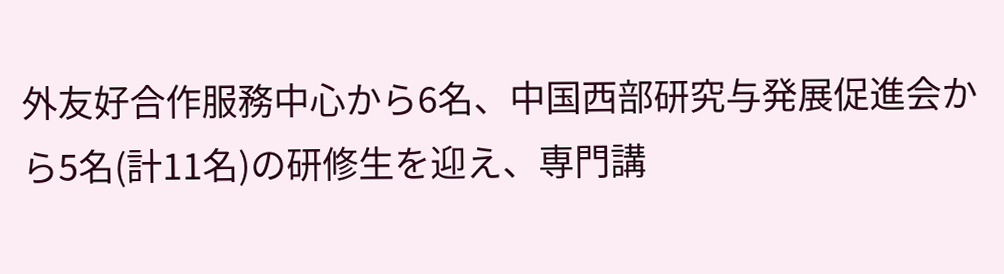外友好合作服務中心から6名、中国西部研究与発展促進会から5名(計11名)の研修生を迎え、専門講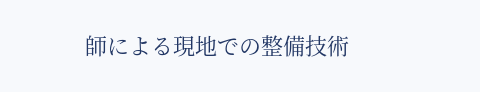師による現地での整備技術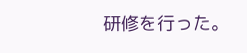研修を行った。